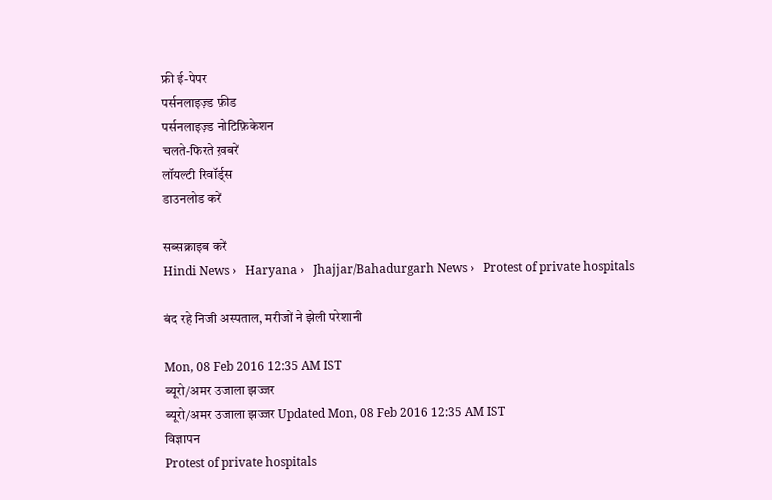फ्री ई-पेपर
पर्सनलाइज़्ड फ़ीड
पर्सनलाइज़्ड नोटिफ़िकेशन
चलते-फिरते ख़बरें
लॉयल्टी रिवॉर्ड्स
डाउनलोड करें

सब्सक्राइब करें
Hindi News ›   Haryana ›   Jhajjar/Bahadurgarh News ›   Protest of private hospitals

बंद रहे निजी अस्पताल, मरीजों ने झेली परेशानी

Mon, 08 Feb 2016 12:35 AM IST
ब्यूरो/अमर उजाला झज्जर
ब्यूरो/अमर उजाला झज्जर Updated Mon, 08 Feb 2016 12:35 AM IST
विज्ञापन
Protest of private hospitals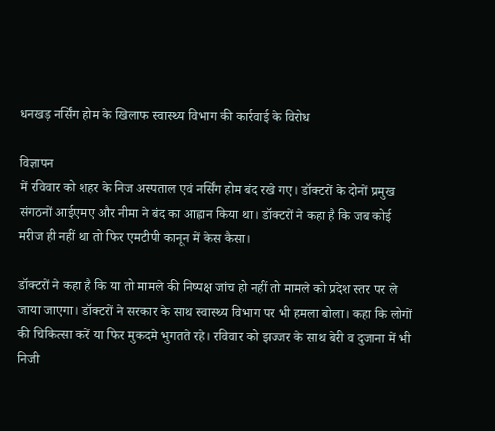धनखड़ नर्सिंग होम के खिलाफ स्वास्थ्य विभाग की कार्रवाई के विरोध

विज्ञापन
में रविवार को शहर के निज अस्पताल एवं नर्सिंग होम बंद रखे गए। डॉक्टरों के दोनों प्रमुख संगठनों आईएमए और नीमा ने बंद का आह्वान किया था। डॉक्टरों ने कहा है कि जब कोई मरीज ही नहीं था तो फिर एमटीपी कानून में केस कैसा।

डॉक्टरों ने कहा है कि या तो मामले की निष्पक्ष जांच हो नहीं तो मामले को प्रदेश स्तर पर ले जाया जाएगा। डॉक्टरों ने सरकार के साथ स्वास्थ्य विभाग पर भी हमला बोला। कहा कि लोगों की चिकित्सा करें या फिर मुकदमे भुगतते रहे। रविवार को झज्जर के साथ बेरी व दुजाना में भी निजी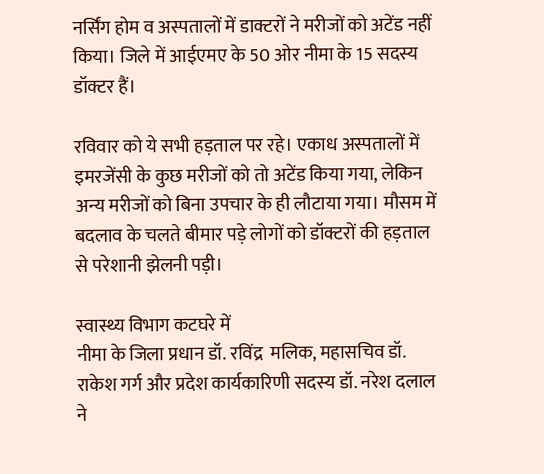नर्सिंग होम व अस्पतालों में डाक्टरों ने मरीजों को अटेंड नहीं किया। जिले में आईएमए के 50 ओर नीमा के 15 सदस्य डॉक्टर हैं।

रविवार को ये सभी हड़ताल पर रहे। एकाध अस्पतालों में इमरजेंसी के कुछ मरीजों को तो अटेंड किया गया, लेकिन अन्य मरीजों को बिना उपचार के ही लौटाया गया। मौसम में बदलाव के चलते बीमार पड़े लोगों को डॉक्टरों की हड़ताल से परेशानी झेलनी पड़ी।

स्वास्थ्य विभाग कटघरे में
नीमा के जिला प्रधान डॉ. रविंद्र  मलिक, महासचिव डॉ. राकेश गर्ग और प्रदेश कार्यकारिणी सदस्य डॉ. नरेश दलाल  ने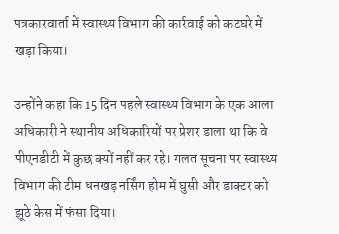पत्रकारवार्ता में स्वास्थ्य विभाग की कार्रवाई को कटघरे में खड़ा किया।

उन्होंने कहा कि 15 दिन पहले स्वास्थ्य विभाग के एक आला अधिकारी ने स्थानीय अधिकारियों पर प्रेशर डाला था कि वे पीएनडीटी में कुछ क्यों नहीं कर रहे। गलत सूचना पर स्वास्थ्य विभाग की टीम धनखड़ नर्सिंग होम में घुसी और डाक्टर को झूठे केस में फंसा दिया।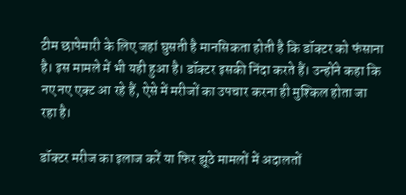टीम छापेमारी के लिए जहां घुसती है मानसिकता होती है कि डॉक्टर को फंसाना है। इस मामले में भी यही हुआ है। डॉक्टर इसकी निंदा करते हैं। उन्होंने कहा कि नए नए एक्ट आ रहे हैं, ऐसे में मरीजों का उपचार करना ही मुश्किल होता जा रहा है।

डॉक्टर मरीज का इलाज करें या फिर झूठे मामलों में अदालतों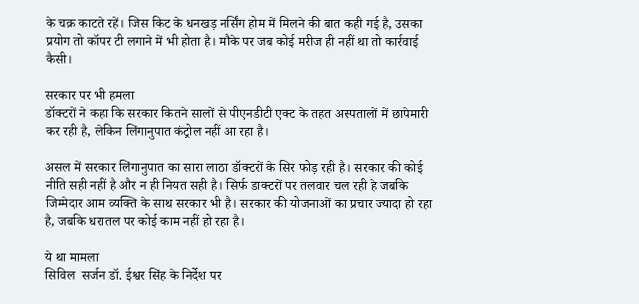के चक्र काटते रहें। जिस किट के धनखड़ नर्सिंग होम में मिलने की बात कही गई है, उसका प्रयोग तो कॉपर टी लगाने में भी होता है। मौके पर जब कोई मरीज ही नहीं था तो कार्रवाई कैसी।

सरकार पर भी हमला
डॉक्टरों ने कहा कि सरकार कितने सालों से पीएनडीटी एक्ट के तहत अस्पतालों में छापेमारी कर रही है, लेकिन लिंगानुपात कंट्रोल नहीं आ रहा है।

असल में सरकार लिंगानुपात का सारा लाठा डॉक्टरों के सिर फोड़ रही है। सरकार की कोई नीति सही नहीं है और न ही नियत सही है। सिर्फ डाक्टरों पर तलवार चल रही हे जबकि जिम्मेदार आम व्यक्ति के साथ सरकार भी है। सरकार की योजनाओं का प्रचार ज्यादा हो रहा है, जबकि धरातल पर कोई काम नहीं हो रहा है।

ये था मामला
सिविल  सर्जन डॉ. ईश्वर सिंह के निर्देश पर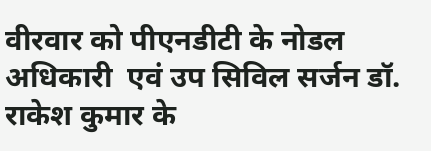वीरवार को पीएनडीटी के नोडल अधिकारी  एवं उप सिविल सर्जन डॉ. राकेश कुमार के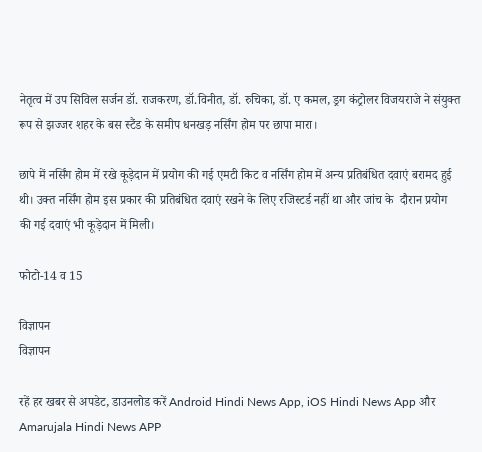नेतृत्व में उप सिविल सर्जन डॉ. राजकरण, डॉ.विनीत, डॉ. रुचिका, डॉ. ए कमल, ड्रग कंट्रोलर विजयराजे ने संयुक्त रूप से झज्जर शहर के बस स्टैंड के समीप धनखड़ नर्सिंग होम पर छापा मारा।

छापे में नर्सिंग होम में रखे कूड़ेदान में प्रयोग की गई एमटी किट व नर्सिंग होम में अन्य प्रतिबंधित दवाएं बरामद हुई थी। उक्त नर्सिंग होम इस प्रकार की प्रतिबंधित दवाएं रखने के लिए रजिस्टर्ड नहीं था और जांच के  दौरान प्रयोग की गई दवाएं भी कूड़ेदान में मिली।

फोटो-14 व 15

विज्ञापन
विज्ञापन

रहें हर खबर से अपडेट, डाउनलोड करें Android Hindi News App, iOS Hindi News App और Amarujala Hindi News APP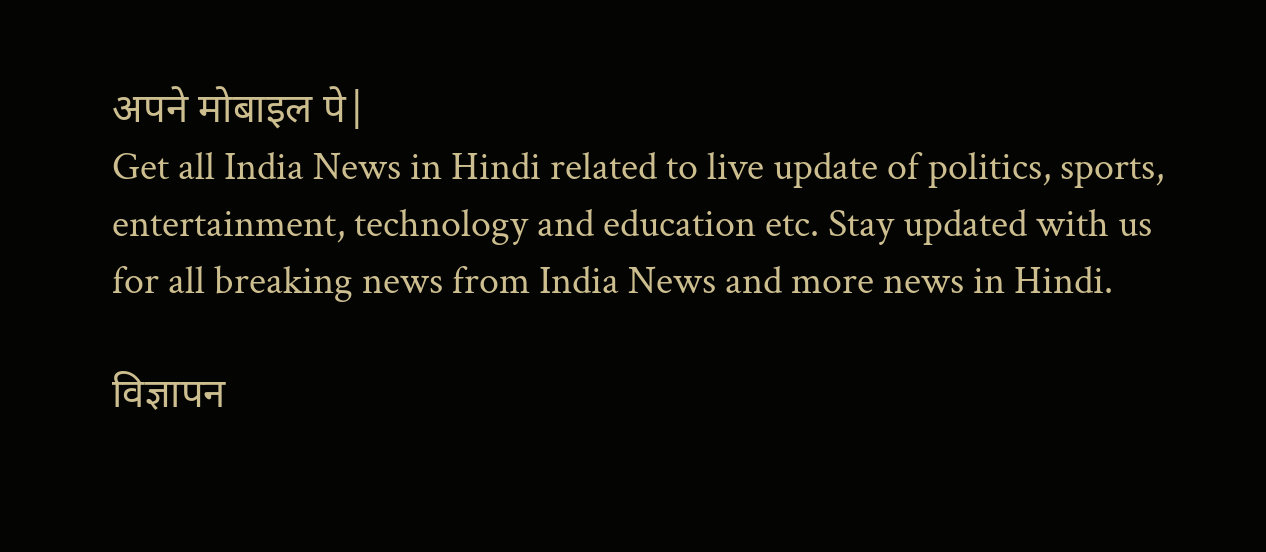अपने मोबाइल पे|
Get all India News in Hindi related to live update of politics, sports, entertainment, technology and education etc. Stay updated with us for all breaking news from India News and more news in Hindi.

विज्ञापन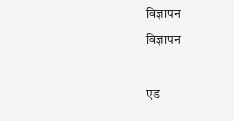विज्ञापन
विज्ञापन

एड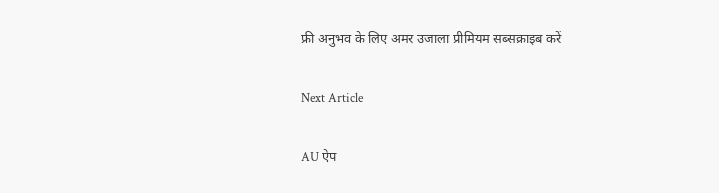फ्री अनुभव के लिए अमर उजाला प्रीमियम सब्सक्राइब करें

Next Article

AU ऐप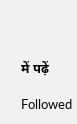में पढ़ें

Followed